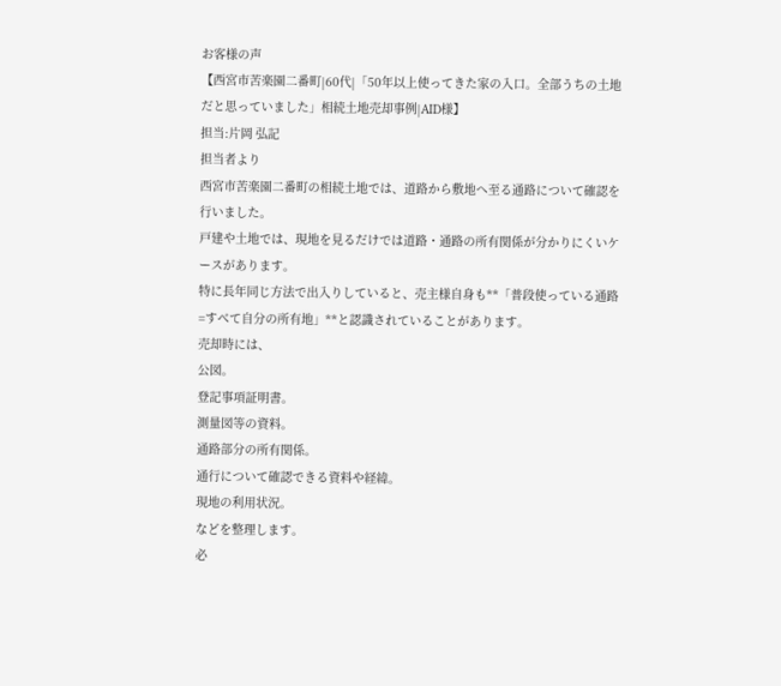お客様の声
【西宮市苦楽園二番町|60代|「50年以上使ってきた家の入口。全部うちの土地だと思っていました」相続土地売却事例|AID様】
担当:片岡 弘記
担当者より
西宮市苦楽園二番町の相続土地では、道路から敷地へ至る通路について確認を行いました。
戸建や土地では、現地を見るだけでは道路・通路の所有関係が分かりにくいケースがあります。
特に長年同じ方法で出入りしていると、売主様自身も**「普段使っている通路=すべて自分の所有地」**と認識されていることがあります。
売却時には、
公図。
登記事項証明書。
測量図等の資料。
通路部分の所有関係。
通行について確認できる資料や経緯。
現地の利用状況。
などを整理します。
必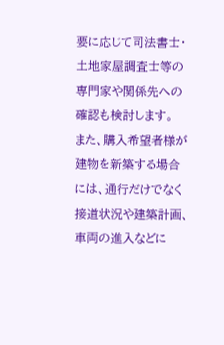要に応じて司法書士・土地家屋調査士等の専門家や関係先への確認も検討します。
また、購入希望者様が建物を新築する場合には、通行だけでなく接道状況や建築計画、車両の進入などに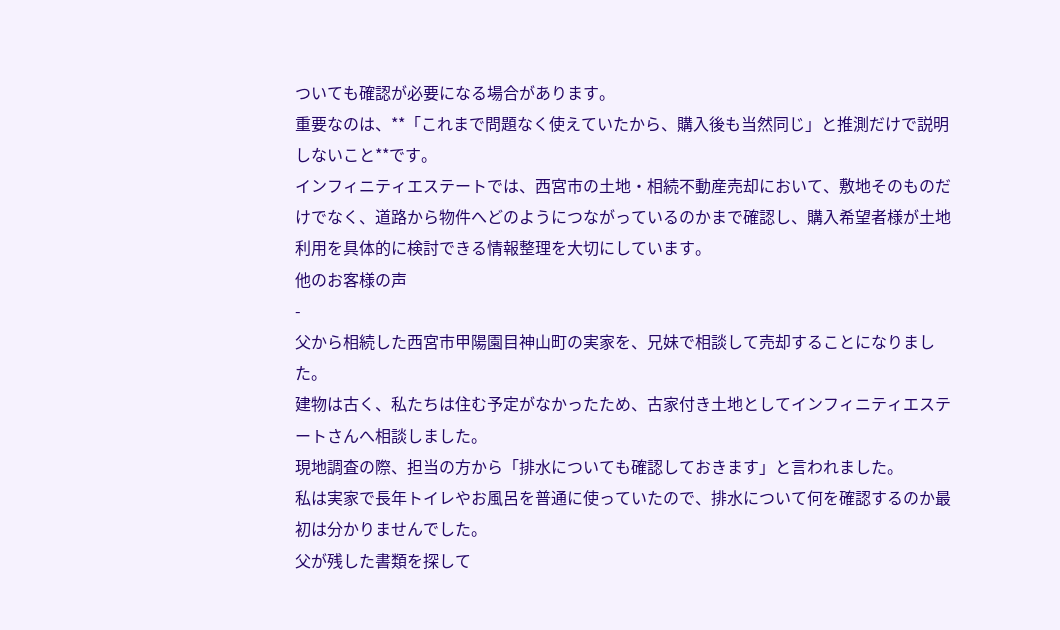ついても確認が必要になる場合があります。
重要なのは、**「これまで問題なく使えていたから、購入後も当然同じ」と推測だけで説明しないこと**です。
インフィニティエステートでは、西宮市の土地・相続不動産売却において、敷地そのものだけでなく、道路から物件へどのようにつながっているのかまで確認し、購入希望者様が土地利用を具体的に検討できる情報整理を大切にしています。
他のお客様の声
-
父から相続した西宮市甲陽園目神山町の実家を、兄妹で相談して売却することになりました。
建物は古く、私たちは住む予定がなかったため、古家付き土地としてインフィニティエステートさんへ相談しました。
現地調査の際、担当の方から「排水についても確認しておきます」と言われました。
私は実家で長年トイレやお風呂を普通に使っていたので、排水について何を確認するのか最初は分かりませんでした。
父が残した書類を探して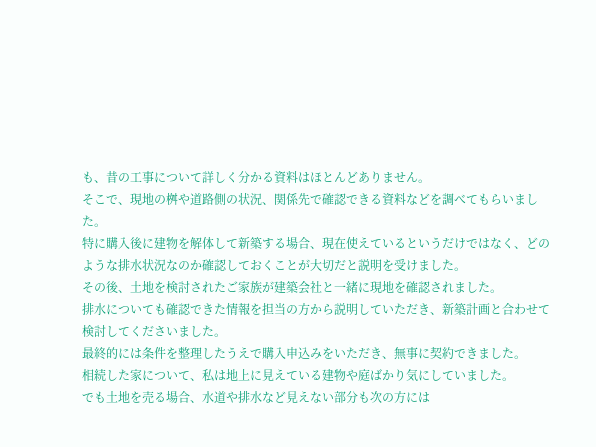も、昔の工事について詳しく分かる資料はほとんどありません。
そこで、現地の桝や道路側の状況、関係先で確認できる資料などを調べてもらいました。
特に購入後に建物を解体して新築する場合、現在使えているというだけではなく、どのような排水状況なのか確認しておくことが大切だと説明を受けました。
その後、土地を検討されたご家族が建築会社と一緒に現地を確認されました。
排水についても確認できた情報を担当の方から説明していただき、新築計画と合わせて検討してくださいました。
最終的には条件を整理したうえで購入申込みをいただき、無事に契約できました。
相続した家について、私は地上に見えている建物や庭ばかり気にしていました。
でも土地を売る場合、水道や排水など見えない部分も次の方には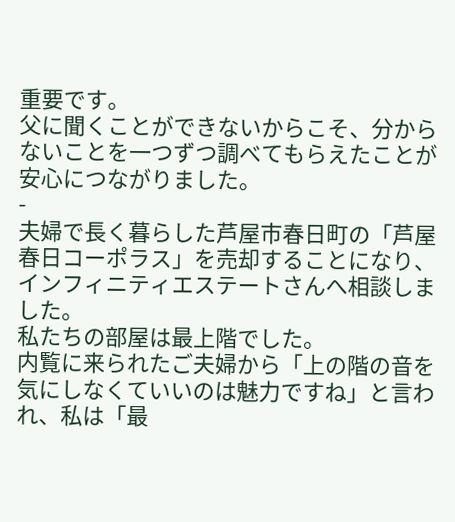重要です。
父に聞くことができないからこそ、分からないことを一つずつ調べてもらえたことが安心につながりました。
-
夫婦で長く暮らした芦屋市春日町の「芦屋春日コーポラス」を売却することになり、インフィニティエステートさんへ相談しました。
私たちの部屋は最上階でした。
内覧に来られたご夫婦から「上の階の音を気にしなくていいのは魅力ですね」と言われ、私は「最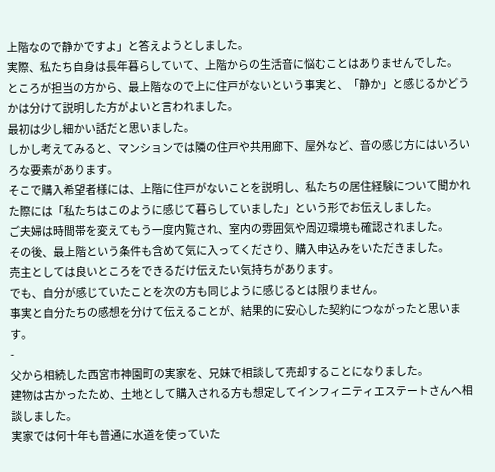上階なので静かですよ」と答えようとしました。
実際、私たち自身は長年暮らしていて、上階からの生活音に悩むことはありませんでした。
ところが担当の方から、最上階なので上に住戸がないという事実と、「静か」と感じるかどうかは分けて説明した方がよいと言われました。
最初は少し細かい話だと思いました。
しかし考えてみると、マンションでは隣の住戸や共用廊下、屋外など、音の感じ方にはいろいろな要素があります。
そこで購入希望者様には、上階に住戸がないことを説明し、私たちの居住経験について聞かれた際には「私たちはこのように感じて暮らしていました」という形でお伝えしました。
ご夫婦は時間帯を変えてもう一度内覧され、室内の雰囲気や周辺環境も確認されました。
その後、最上階という条件も含めて気に入ってくださり、購入申込みをいただきました。
売主としては良いところをできるだけ伝えたい気持ちがあります。
でも、自分が感じていたことを次の方も同じように感じるとは限りません。
事実と自分たちの感想を分けて伝えることが、結果的に安心した契約につながったと思います。
-
父から相続した西宮市神園町の実家を、兄妹で相談して売却することになりました。
建物は古かったため、土地として購入される方も想定してインフィニティエステートさんへ相談しました。
実家では何十年も普通に水道を使っていた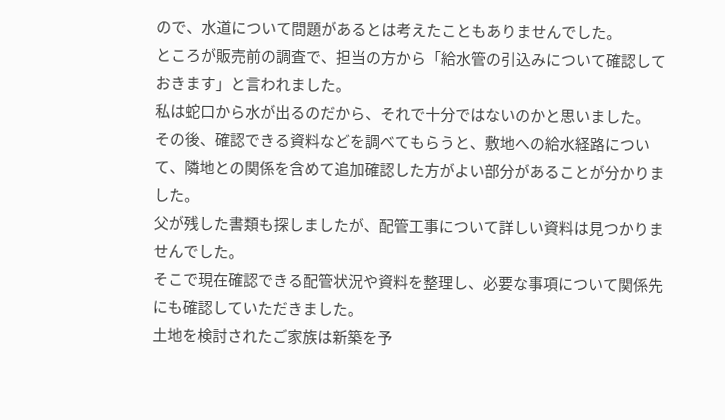ので、水道について問題があるとは考えたこともありませんでした。
ところが販売前の調査で、担当の方から「給水管の引込みについて確認しておきます」と言われました。
私は蛇口から水が出るのだから、それで十分ではないのかと思いました。
その後、確認できる資料などを調べてもらうと、敷地への給水経路について、隣地との関係を含めて追加確認した方がよい部分があることが分かりました。
父が残した書類も探しましたが、配管工事について詳しい資料は見つかりませんでした。
そこで現在確認できる配管状況や資料を整理し、必要な事項について関係先にも確認していただきました。
土地を検討されたご家族は新築を予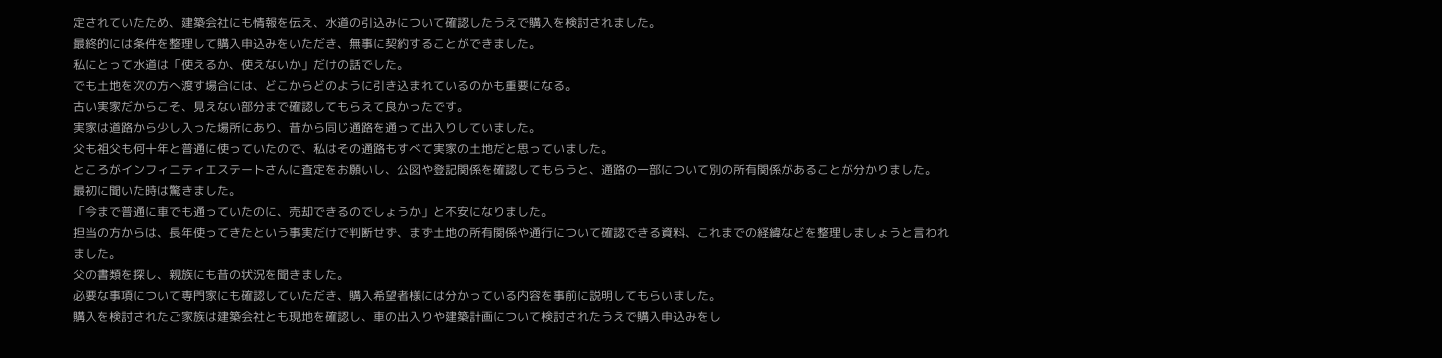定されていたため、建築会社にも情報を伝え、水道の引込みについて確認したうえで購入を検討されました。
最終的には条件を整理して購入申込みをいただき、無事に契約することができました。
私にとって水道は「使えるか、使えないか」だけの話でした。
でも土地を次の方へ渡す場合には、どこからどのように引き込まれているのかも重要になる。
古い実家だからこそ、見えない部分まで確認してもらえて良かったです。
実家は道路から少し入った場所にあり、昔から同じ通路を通って出入りしていました。
父も祖父も何十年と普通に使っていたので、私はその通路もすべて実家の土地だと思っていました。
ところがインフィニティエステートさんに査定をお願いし、公図や登記関係を確認してもらうと、通路の一部について別の所有関係があることが分かりました。
最初に聞いた時は驚きました。
「今まで普通に車でも通っていたのに、売却できるのでしょうか」と不安になりました。
担当の方からは、長年使ってきたという事実だけで判断せず、まず土地の所有関係や通行について確認できる資料、これまでの経緯などを整理しましょうと言われました。
父の書類を探し、親族にも昔の状況を聞きました。
必要な事項について専門家にも確認していただき、購入希望者様には分かっている内容を事前に説明してもらいました。
購入を検討されたご家族は建築会社とも現地を確認し、車の出入りや建築計画について検討されたうえで購入申込みをし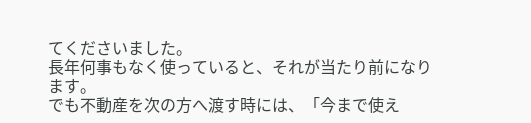てくださいました。
長年何事もなく使っていると、それが当たり前になります。
でも不動産を次の方へ渡す時には、「今まで使え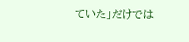ていた」だけでは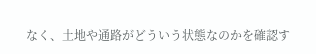なく、土地や通路がどういう状態なのかを確認す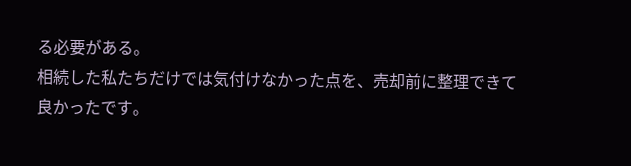る必要がある。
相続した私たちだけでは気付けなかった点を、売却前に整理できて良かったです。